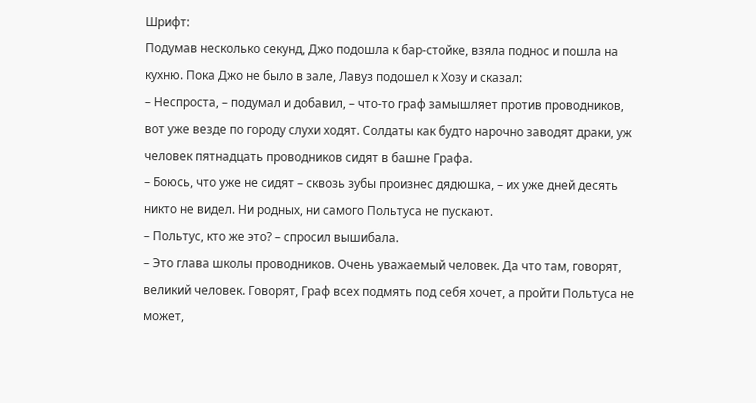Шрифт:
Подумав несколько секунд, Джо подошла к бар-стойке, взяла поднос и пошла на кухню. Пока Джо не было в зале, Лавуз подошел к Хозу и сказал:
– Неспроста, – подумал и добавил, – что-то граф замышляет против проводников, вот уже везде по городу слухи ходят. Солдаты как будто нарочно заводят драки, уж человек пятнадцать проводников сидят в башне Графа.
– Боюсь, что уже не сидят – сквозь зубы произнес дядюшка, – их уже дней десять никто не видел. Ни родных, ни самого Польтуса не пускают.
– Польтус, кто же это? – спросил вышибала.
– Это глава школы проводников. Очень уважаемый человек. Да что там, говорят, великий человек. Говорят, Граф всех подмять под себя хочет, а пройти Польтуса не может,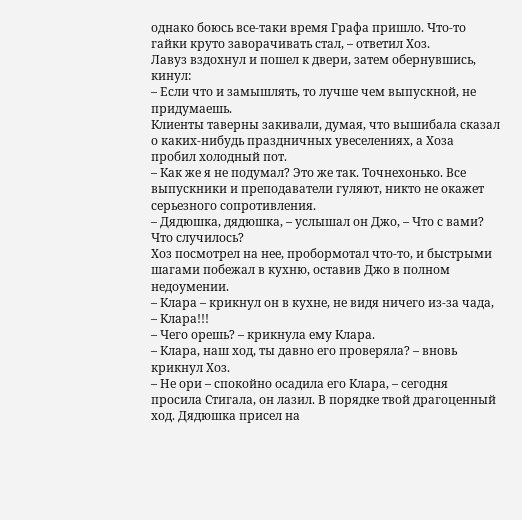однако боюсь все-таки время Графа пришло. Что-то гайки круто заворачивать стал, – ответил Хоз.
Лавуз вздохнул и пошел к двери, затем обернувшись, кинул:
– Если что и замышлять, то лучше чем выпускной, не придумаешь.
Клиенты таверны закивали, думая, что вышибала сказал о каких-нибудь праздничных увеселениях, а Хоза пробил холодный пот.
– Как же я не подумал? Это же так. Точнехонько. Все выпускники и преподаватели гуляют, никто не окажет серьезного сопротивления.
– Дядюшка, дядюшка, – услышал он Джо, – Что с вами? Что случилось?
Хоз посмотрел на нее, пробормотал что-то, и быстрыми шагами побежал в кухню, оставив Джо в полном недоумении.
– Клара – крикнул он в кухне, не видя ничего из-за чада, – Клара!!!
– Чего орешь? – крикнула ему Клара.
– Клара, наш ход, ты давно его проверяла? – вновь крикнул Хоз.
– Не ори – спокойно осадила его Клара, – сегодня просила Стигала, он лазил. В порядке твой драгоценный ход. Дядюшка присел на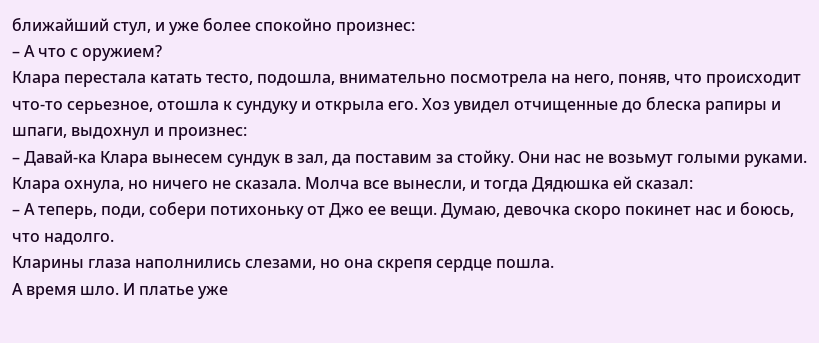ближайший стул, и уже более спокойно произнес:
– А что с оружием?
Клара перестала катать тесто, подошла, внимательно посмотрела на него, поняв, что происходит что-то серьезное, отошла к сундуку и открыла его. Хоз увидел отчищенные до блеска рапиры и шпаги, выдохнул и произнес:
– Давай-ка Клара вынесем сундук в зал, да поставим за стойку. Они нас не возьмут голыми руками.
Клара охнула, но ничего не сказала. Молча все вынесли, и тогда Дядюшка ей сказал:
– А теперь, поди, собери потихоньку от Джо ее вещи. Думаю, девочка скоро покинет нас и боюсь, что надолго.
Кларины глаза наполнились слезами, но она скрепя сердце пошла.
А время шло. И платье уже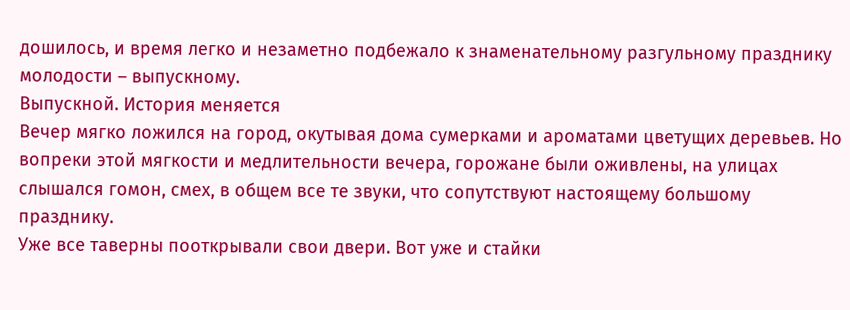дошилось, и время легко и незаметно подбежало к знаменательному разгульному празднику молодости – выпускному.
Выпускной. История меняется
Вечер мягко ложился на город, окутывая дома сумерками и ароматами цветущих деревьев. Но вопреки этой мягкости и медлительности вечера, горожане были оживлены, на улицах слышался гомон, смех, в общем все те звуки, что сопутствуют настоящему большому празднику.
Уже все таверны пооткрывали свои двери. Вот уже и стайки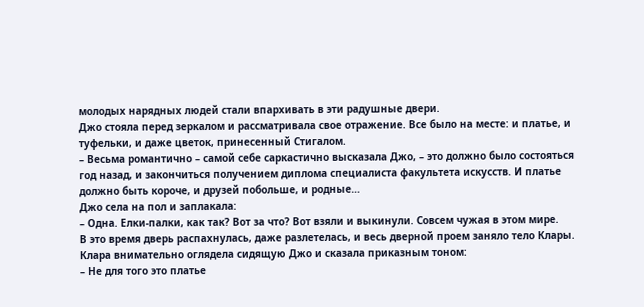молодых нарядных людей стали впархивать в эти радушные двери.
Джо стояла перед зеркалом и рассматривала свое отражение. Все было на месте: и платье, и туфельки, и даже цветок, принесенный Стигалом.
– Весьма романтично – самой себе саркастично высказала Джо, – это должно было состояться год назад, и закончиться получением диплома специалиста факультета искусств. И платье должно быть короче, и друзей побольше, и родные…
Джо села на пол и заплакала:
– Одна. Елки-палки, как так? Вот за что? Вот взяли и выкинули. Совсем чужая в этом мире.
В это время дверь распахнулась, даже разлетелась, и весь дверной проем заняло тело Клары. Клара внимательно оглядела сидящую Джо и сказала приказным тоном:
– Не для того это платье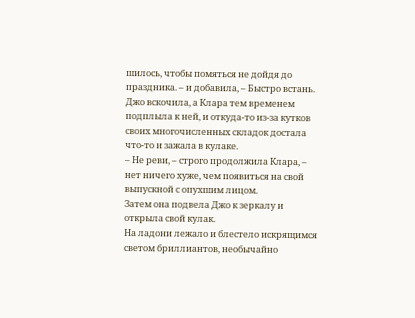шилось, чтобы помяться не дойдя до праздника. – и добавила, – Быстро встань.
Джо вскочила, а Клара тем временем подплыла к ней, и откуда-то из-за кутков своих многочисленных складок достала что-то и зажала в кулаке.
– Не реви, – строго продолжила Клара, – нет ничего хуже, чем появиться на свой выпускной с опухшим лицом.
Затем она подвела Джо к зеркалу и открыла свой кулак.
На ладони лежало и блестело искрящимся светом бриллиантов, необычайно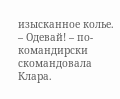изысканное колье.
– Одевай! – по-командирски скомандовала Клара.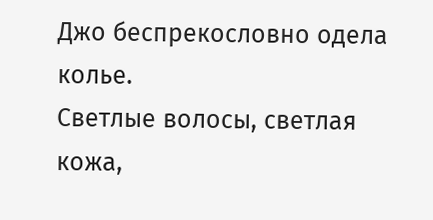Джо беспрекословно одела колье.
Светлые волосы, светлая кожа,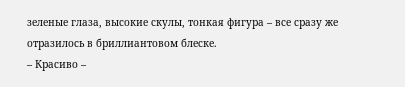зеленые глаза, высокие скулы, тонкая фигура – все сразу же отразилось в бриллиантовом блеске.
– Красиво –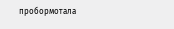пробормотала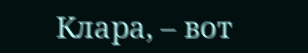Клара, – вот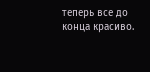теперь все до конца красиво.